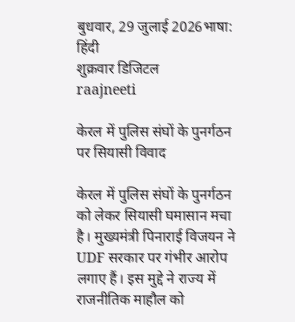बुधवार, 29 जुलाई 2026भाषा: हिंदी
शुक्रवार डिजिटल
raajneeti

केरल में पुलिस संघों के पुनर्गठन पर सियासी विवाद

केरल में पुलिस संघों के पुनर्गठन को लेकर सियासी घमासान मचा है। मुख्यमंत्री पिनाराई विजयन ने UDF सरकार पर गंभीर आरोप लगाए हैं। इस मुद्दे ने राज्य में राजनीतिक माहौल को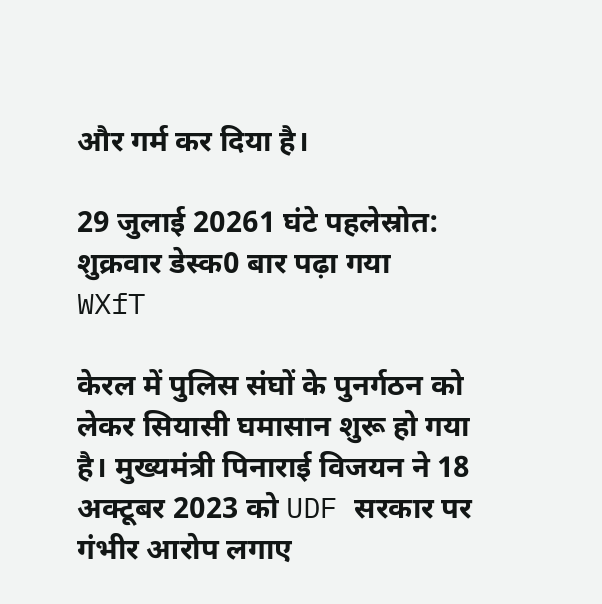और गर्म कर दिया है।

29 जुलाई 20261 घंटे पहलेस्रोत: शुक्रवार डेस्क0 बार पढ़ा गया
WXfT

केरल में पुलिस संघों के पुनर्गठन को लेकर सियासी घमासान शुरू हो गया है। मुख्यमंत्री पिनाराई विजयन ने 18 अक्टूबर 2023 को UDF सरकार पर गंभीर आरोप लगाए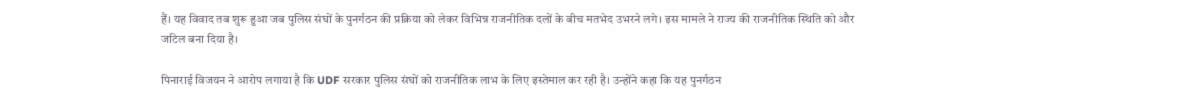हैं। यह विवाद तब शुरू हुआ जब पुलिस संघों के पुनर्गठन की प्रक्रिया को लेकर विभिन्न राजनीतिक दलों के बीच मतभेद उभरने लगे। इस मामले ने राज्य की राजनीतिक स्थिति को और जटिल बना दिया है।

पिनाराई विजयन ने आरोप लगाया है कि UDF सरकार पुलिस संघों को राजनीतिक लाभ के लिए इस्तेमाल कर रही है। उन्होंने कहा कि यह पुनर्गठन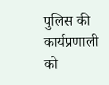पुलिस की कार्यप्रणाली को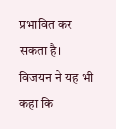प्रभावित कर सकता है। विजयन ने यह भी कहा कि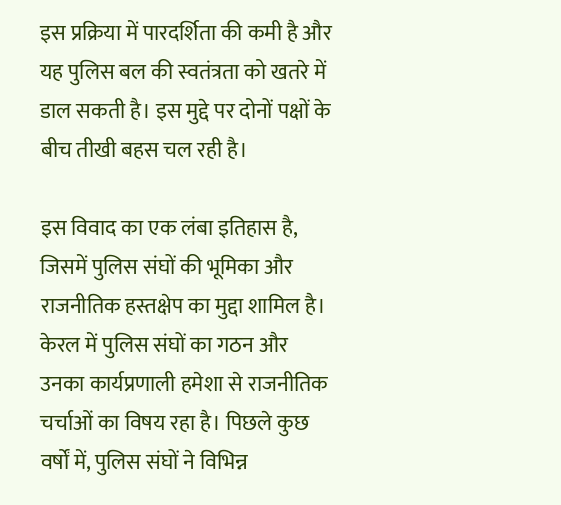इस प्रक्रिया में पारदर्शिता की कमी है और यह पुलिस बल की स्वतंत्रता को खतरे में डाल सकती है। इस मुद्दे पर दोनों पक्षों के बीच तीखी बहस चल रही है।

इस विवाद का एक लंबा इतिहास है, जिसमें पुलिस संघों की भूमिका और राजनीतिक हस्तक्षेप का मुद्दा शामिल है। केरल में पुलिस संघों का गठन और उनका कार्यप्रणाली हमेशा से राजनीतिक चर्चाओं का विषय रहा है। पिछले कुछ वर्षों में, पुलिस संघों ने विभिन्न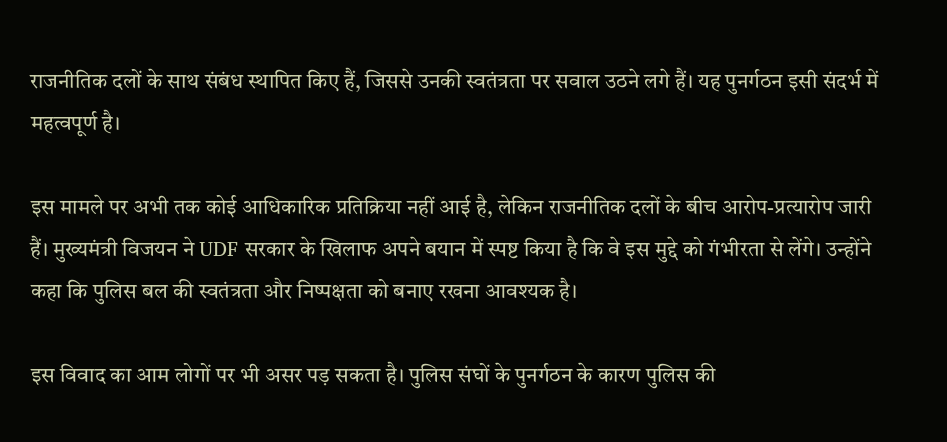राजनीतिक दलों के साथ संबंध स्थापित किए हैं, जिससे उनकी स्वतंत्रता पर सवाल उठने लगे हैं। यह पुनर्गठन इसी संदर्भ में महत्वपूर्ण है।

इस मामले पर अभी तक कोई आधिकारिक प्रतिक्रिया नहीं आई है, लेकिन राजनीतिक दलों के बीच आरोप-प्रत्यारोप जारी हैं। मुख्यमंत्री विजयन ने UDF सरकार के खिलाफ अपने बयान में स्पष्ट किया है कि वे इस मुद्दे को गंभीरता से लेंगे। उन्होंने कहा कि पुलिस बल की स्वतंत्रता और निष्पक्षता को बनाए रखना आवश्यक है।

इस विवाद का आम लोगों पर भी असर पड़ सकता है। पुलिस संघों के पुनर्गठन के कारण पुलिस की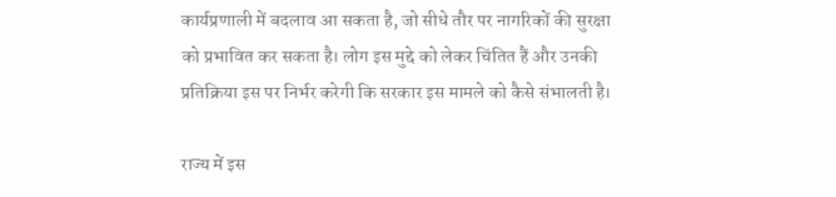कार्यप्रणाली में बदलाव आ सकता है, जो सीधे तौर पर नागरिकों की सुरक्षा को प्रभावित कर सकता है। लोग इस मुद्दे को लेकर चिंतित हैं और उनकी प्रतिक्रिया इस पर निर्भर करेगी कि सरकार इस मामले को कैसे संभालती है।

राज्य में इस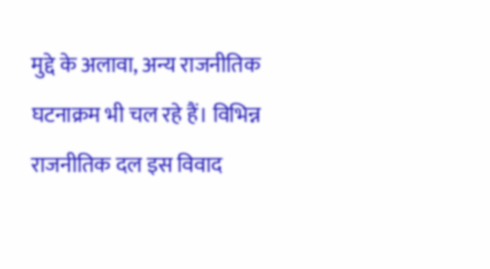मुद्दे के अलावा, अन्य राजनीतिक घटनाक्रम भी चल रहे हैं। विभिन्न राजनीतिक दल इस विवाद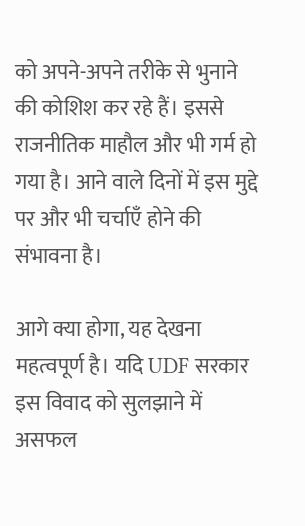को अपने-अपने तरीके से भुनाने की कोशिश कर रहे हैं। इससे राजनीतिक माहौल और भी गर्म हो गया है। आने वाले दिनों में इस मुद्दे पर और भी चर्चाएँ होने की संभावना है।

आगे क्या होगा, यह देखना महत्वपूर्ण है। यदि UDF सरकार इस विवाद को सुलझाने में असफल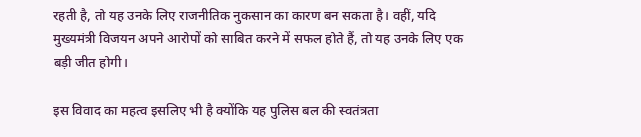रहती है, तो यह उनके लिए राजनीतिक नुकसान का कारण बन सकता है। वहीं, यदि मुख्यमंत्री विजयन अपने आरोपों को साबित करने में सफल होते हैं, तो यह उनके लिए एक बड़ी जीत होगी।

इस विवाद का महत्व इसलिए भी है क्योंकि यह पुलिस बल की स्वतंत्रता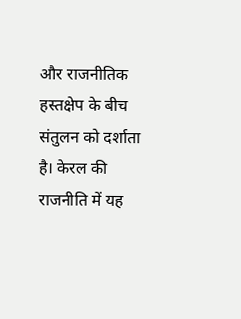और राजनीतिक हस्तक्षेप के बीच संतुलन को दर्शाता है। केरल की राजनीति में यह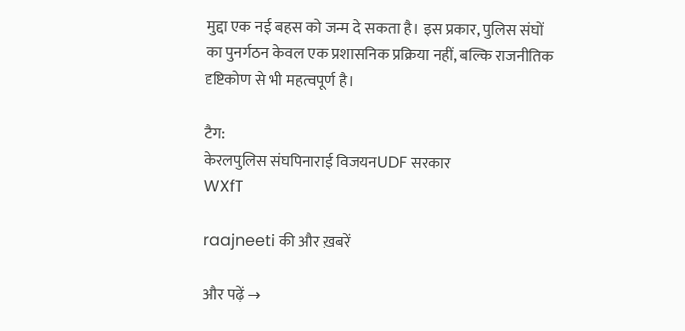मुद्दा एक नई बहस को जन्म दे सकता है। इस प्रकार, पुलिस संघों का पुनर्गठन केवल एक प्रशासनिक प्रक्रिया नहीं, बल्कि राजनीतिक दृष्टिकोण से भी महत्वपूर्ण है।

टैग:
केरलपुलिस संघपिनाराई विजयनUDF सरकार
WXfT

raajneeti की और ख़बरें

और पढ़ें →